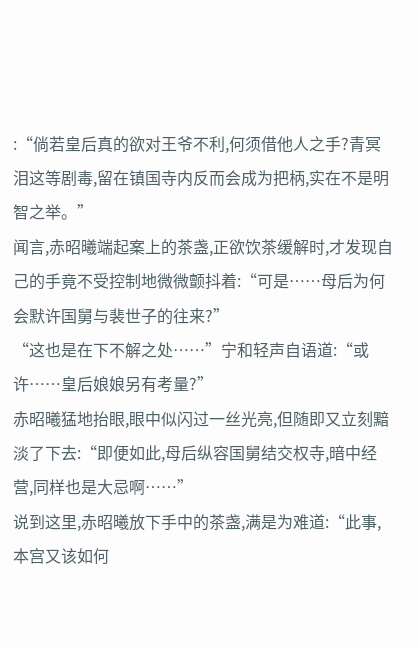:“倘若皇后真的欲对王爷不利,何须借他人之手?青冥泪这等剧毒,留在镇国寺内反而会成为把柄,实在不是明智之举。”
闻言,赤昭曦端起案上的茶盏,正欲饮茶缓解时,才发现自己的手竟不受控制地微微颤抖着:“可是……母后为何会默许国舅与裴世子的往来?”
“这也是在下不解之处……”宁和轻声自语道:“或许……皇后娘娘另有考量?”
赤昭曦猛地抬眼,眼中似闪过一丝光亮,但随即又立刻黯淡了下去:“即便如此,母后纵容国舅结交权寺,暗中经营,同样也是大忌啊……”
说到这里,赤昭曦放下手中的茶盏,满是为难道:“此事,本宫又该如何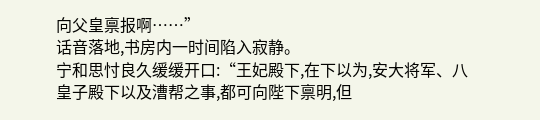向父皇禀报啊……”
话音落地,书房内一时间陷入寂静。
宁和思忖良久缓缓开口:“王妃殿下,在下以为,安大将军、八皇子殿下以及漕帮之事,都可向陛下禀明,但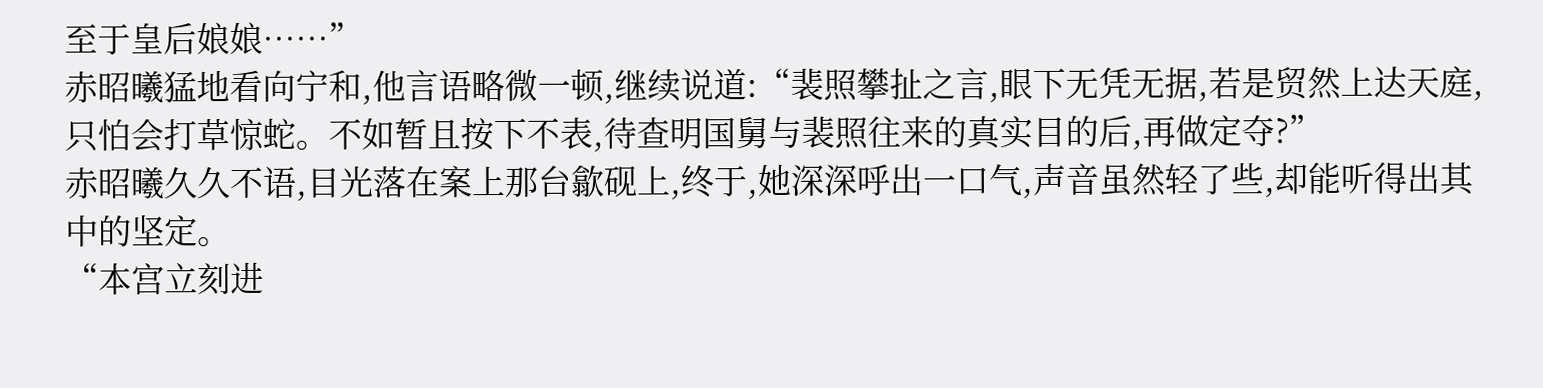至于皇后娘娘……”
赤昭曦猛地看向宁和,他言语略微一顿,继续说道:“裴照攀扯之言,眼下无凭无据,若是贸然上达天庭,只怕会打草惊蛇。不如暂且按下不表,待查明国舅与裴照往来的真实目的后,再做定夺?”
赤昭曦久久不语,目光落在案上那台歙砚上,终于,她深深呼出一口气,声音虽然轻了些,却能听得出其中的坚定。
“本宫立刻进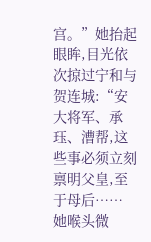宫。”她抬起眼眸,目光依次掠过宁和与贺连城:“安大将军、承珏、漕帮,这些事必须立刻禀明父皇,至于母后……
她喉头微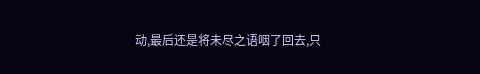动,最后还是将未尽之语咽了回去,只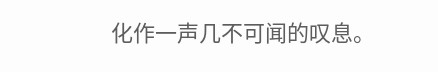化作一声几不可闻的叹息。